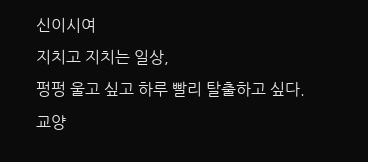신이시여
지치고 지치는 일상,
펑펑 울고 싶고 하루 빨리 탈출하고 싶다.
교양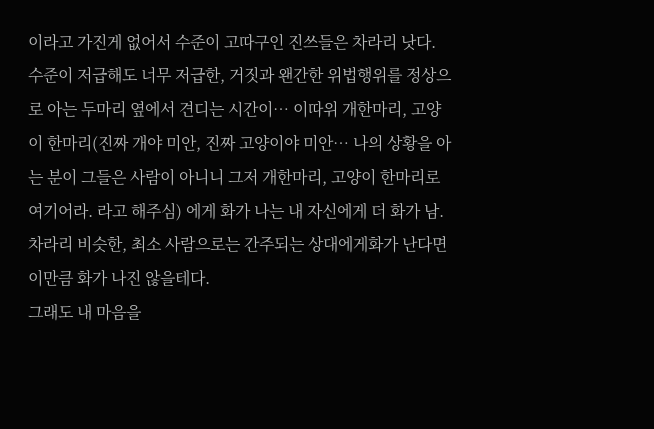이라고 가진게 없어서 수준이 고따구인 진쓰들은 차라리 낫다.
수준이 저급해도 너무 저급한, 거짓과 왠간한 위법행위를 정상으로 아는 두마리 옆에서 견디는 시간이… 이따위 개한마리, 고양이 한마리(진짜 개야 미안, 진짜 고양이야 미안… 나의 상황을 아는 분이 그들은 사람이 아니니 그저 개한마리, 고양이 한마리로 여기어라. 라고 해주심) 에게 화가 나는 내 자신에게 더 화가 남.
차라리 비슷한, 최소 사람으로는 간주되는 상대에게화가 난다면 이만큼 화가 나진 않을테다.
그래도 내 마음을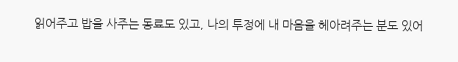읽어주고 밥을 사주는 동료도 있고, 나의 투정에 내 마음을 헤아려주는 분도 있어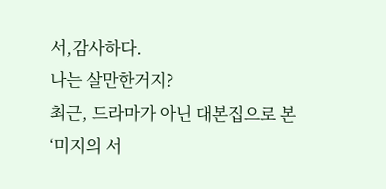서,감사하다.
나는 살만한거지?
최근, 드라마가 아닌 대본집으로 본 ‘미지의 서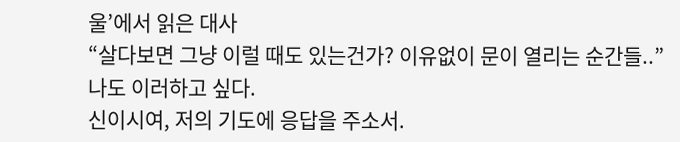울’에서 읽은 대사
“살다보면 그냥 이럴 때도 있는건가? 이유없이 문이 열리는 순간들..”
나도 이러하고 싶다.
신이시여, 저의 기도에 응답을 주소서.